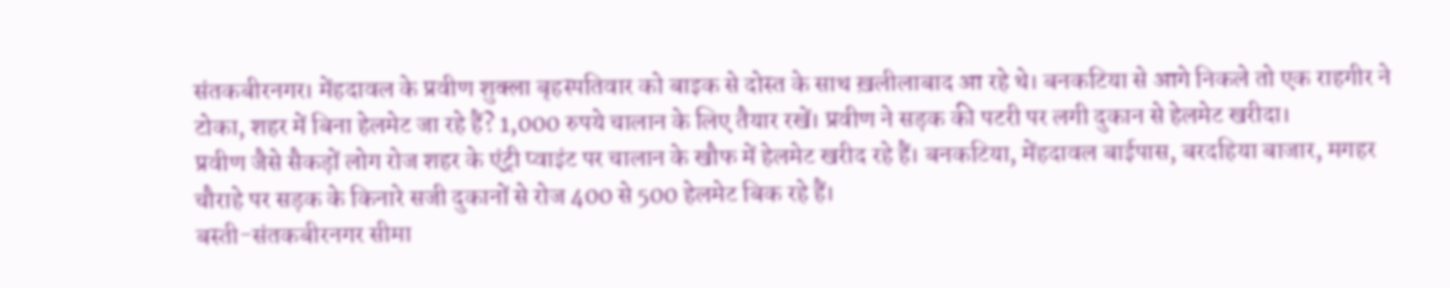संतकबीरनगर। मेंहदावल के प्रवीण शुक्ला बृहस्पतिवार को बाइक से दोस्त के साथ ख़लीलाबाद आ रहे थे। बनकटिया से आगे निकले तो एक राहगीर ने टोका, शहर में बिना हेलमेट जा रहे हैं? 1,000 रुपये चालान के लिए तैयार रखें। प्रवीण ने सड़क की पटरी पर लगी दुकान से हेलमेट खरीदा।
प्रवीण जैसे सैकड़ों लोग रोज शहर के एंट्री प्वाइंट पर चालान के खौफ में हेलमेट खरीद रहे हैं। बनकटिया, मेंहदावल बाईपास, बरदहिया बाजार, मगहर चौराहे पर सड़क के किनारे सजी दुकानों से रोज 400 से 500 हेलमेट बिक रहे हैं।
बस्ती-संतकबीरनगर सीमा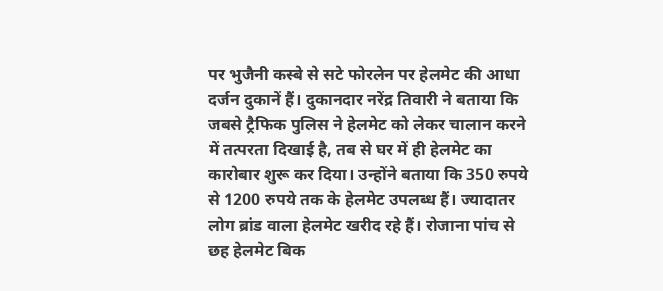पर भुजैनी कस्बे से सटे फोरलेन पर हेलमेट की आधा दर्जन दुकानें हैं। दुकानदार नरेंद्र तिवारी ने बताया कि जबसे ट्रैफिक पुलिस ने हेलमेट को लेकर चालान करने में तत्परता दिखाई है, तब से घर में ही हेलमेट का कारोबार शुरू कर दिया। उन्होंने बताया कि 350 रुपये से 1200 रुपये तक के हेलमेट उपलब्ध हैं। ज्यादातर लोग ब्रांड वाला हेलमेट खरीद रहे हैं। रोजाना पांच से छह हेलमेट बिक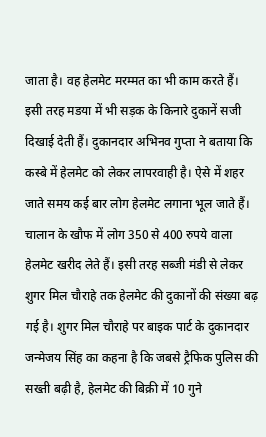जाता है। वह हेलमेट मरम्मत का भी काम करते हैं।
इसी तरह मडया में भी सड़क के किनारे दुकानें सजी दिखाई देती हैं। दुकानदार अभिनव गुप्ता ने बताया कि कस्बे में हेलमेट को लेकर लापरवाही है। ऐसे में शहर जाते समय कई बार लोग हेलमेट लगाना भूल जाते हैं। चालान के खौफ में लोग 350 से 400 रुपये वाला हेलमेट खरीद लेते हैं। इसी तरह सब्जी मंडी से लेकर शुगर मिल चौराहे तक हेलमेट की दुकानों की संख्या बढ़ गई है। शुगर मिल चौराहे पर बाइक पार्ट के दुकानदार जन्मेजय सिंह का कहना है कि जबसे ट्रैफिक पुलिस की सख्ती बढ़ी है, हेलमेट की बिक्री में 10 गुने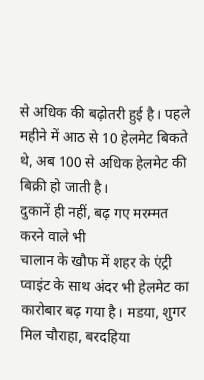से अधिक की बढ़ोतरी हुई है। पहले महीने में आठ से 10 हेलमेट बिकते थे, अब 100 से अधिक हेलमेट की बिक्री हो जाती है।
दुकानें ही नहीं, बढ़ गए मरम्मत करने वाले भी
चालान के खौफ में शहर के एंट्री प्वाइंट के साथ अंदर भी हेलमेट का कारोबार बढ़ गया है। मडया, शुगर मिल चौराहा, बरदहिया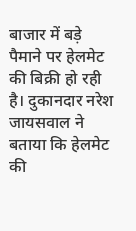बाजार में बड़े पैमाने पर हेलमेट की बिक्री हो रही है। दुकानदार नरेश जायसवाल ने बताया कि हेलमेट की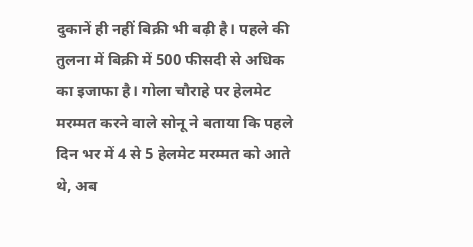दुकानें ही नहीं बिक्री भी बढ़ी है। पहले की तुलना में बिक्री में 500 फीसदी से अधिक का इजाफा है। गोला चौराहे पर हेलमेट मरम्मत करने वाले सोनू ने बताया कि पहले दिन भर में 4 से 5 हेलमेट मरम्मत को आते थे, अब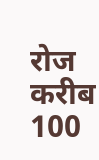रोज करीब 100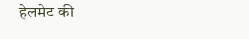हेलमेट की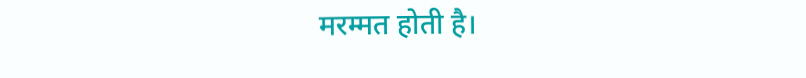मरम्मत होती है।